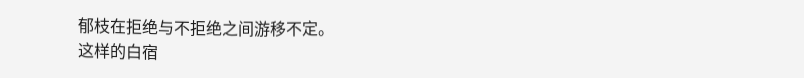郁枝在拒绝与不拒绝之间游移不定。
这样的白宿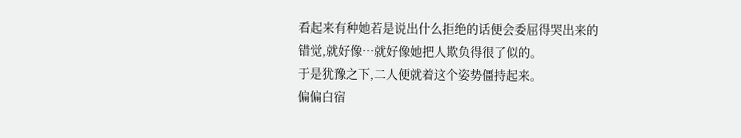看起来有种她若是说出什么拒绝的话便会委屈得哭出来的错觉,就好像…就好像她把人欺负得很了似的。
于是犹豫之下,二人便就着这个姿势僵持起来。
偏偏白宿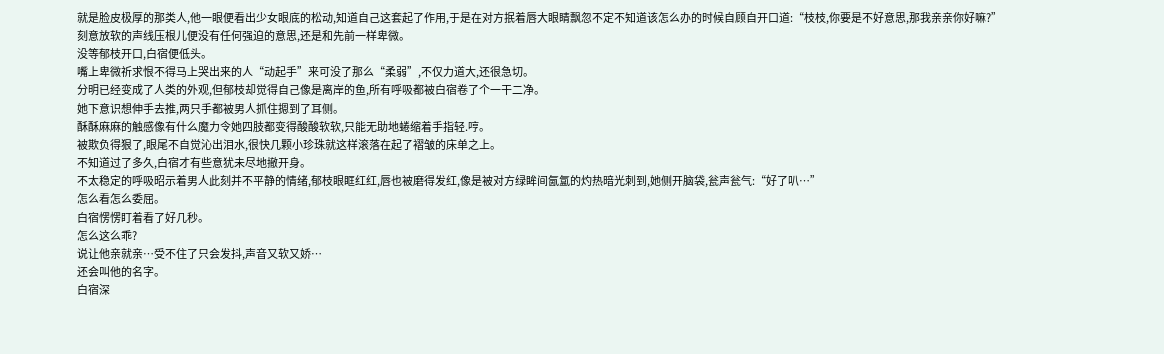就是脸皮极厚的那类人,他一眼便看出少女眼底的松动,知道自己这套起了作用,于是在对方抿着唇大眼睛飘忽不定不知道该怎么办的时候自顾自开口道:“枝枝,你要是不好意思,那我亲亲你好嘛?”
刻意放软的声线压根儿便没有任何强迫的意思,还是和先前一样卑微。
没等郁枝开口,白宿便低头。
嘴上卑微祈求恨不得马上哭出来的人“动起手”来可没了那么“柔弱”,不仅力道大,还很急切。
分明已经变成了人类的外观,但郁枝却觉得自己像是离岸的鱼,所有呼吸都被白宿卷了个一干二净。
她下意识想伸手去推,两只手都被男人抓住摁到了耳侧。
酥酥麻麻的触感像有什么魔力令她四肢都变得酸酸软软,只能无助地蜷缩着手指轻.哼。
被欺负得狠了,眼尾不自觉沁出泪水,很快几颗小珍珠就这样滚落在起了褶皱的床单之上。
不知道过了多久,白宿才有些意犹未尽地撤开身。
不太稳定的呼吸昭示着男人此刻并不平静的情绪,郁枝眼眶红红,唇也被磨得发红,像是被对方绿眸间氤氲的灼热暗光刺到,她侧开脑袋,瓮声瓮气:“好了叭…”
怎么看怎么委屈。
白宿愣愣盯着看了好几秒。
怎么这么乖?
说让他亲就亲…受不住了只会发抖,声音又软又娇…
还会叫他的名字。
白宿深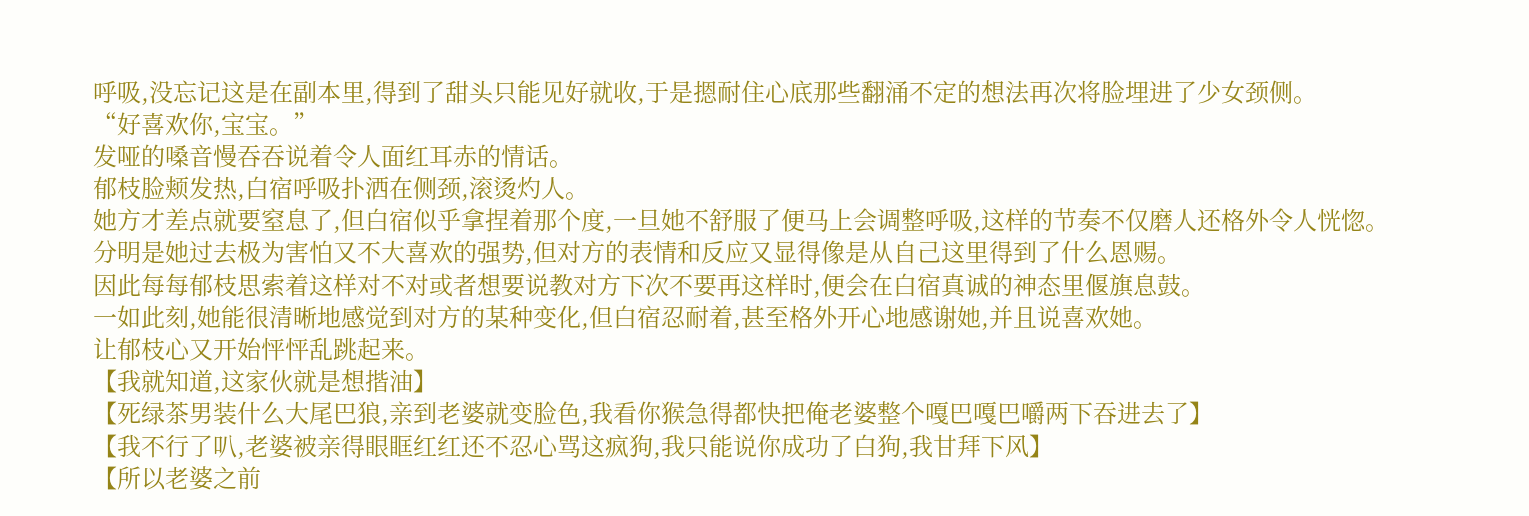呼吸,没忘记这是在副本里,得到了甜头只能见好就收,于是摁耐住心底那些翻涌不定的想法再次将脸埋进了少女颈侧。
“好喜欢你,宝宝。”
发哑的嗓音慢吞吞说着令人面红耳赤的情话。
郁枝脸颊发热,白宿呼吸扑洒在侧颈,滚烫灼人。
她方才差点就要窒息了,但白宿似乎拿捏着那个度,一旦她不舒服了便马上会调整呼吸,这样的节奏不仅磨人还格外令人恍惚。
分明是她过去极为害怕又不大喜欢的强势,但对方的表情和反应又显得像是从自己这里得到了什么恩赐。
因此每每郁枝思索着这样对不对或者想要说教对方下次不要再这样时,便会在白宿真诚的神态里偃旗息鼓。
一如此刻,她能很清晰地感觉到对方的某种变化,但白宿忍耐着,甚至格外开心地感谢她,并且说喜欢她。
让郁枝心又开始怦怦乱跳起来。
【我就知道,这家伙就是想揩油】
【死绿茶男装什么大尾巴狼,亲到老婆就变脸色,我看你猴急得都快把俺老婆整个嘎巴嘎巴嚼两下吞进去了】
【我不行了叭,老婆被亲得眼眶红红还不忍心骂这疯狗,我只能说你成功了白狗,我甘拜下风】
【所以老婆之前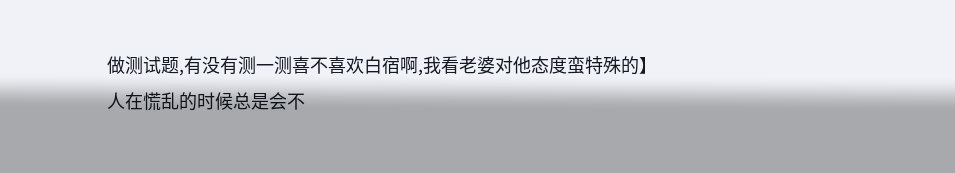做测试题,有没有测一测喜不喜欢白宿啊,我看老婆对他态度蛮特殊的】
人在慌乱的时候总是会不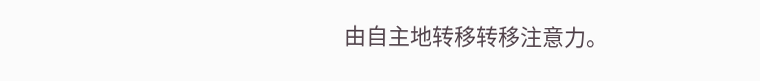由自主地转移转移注意力。